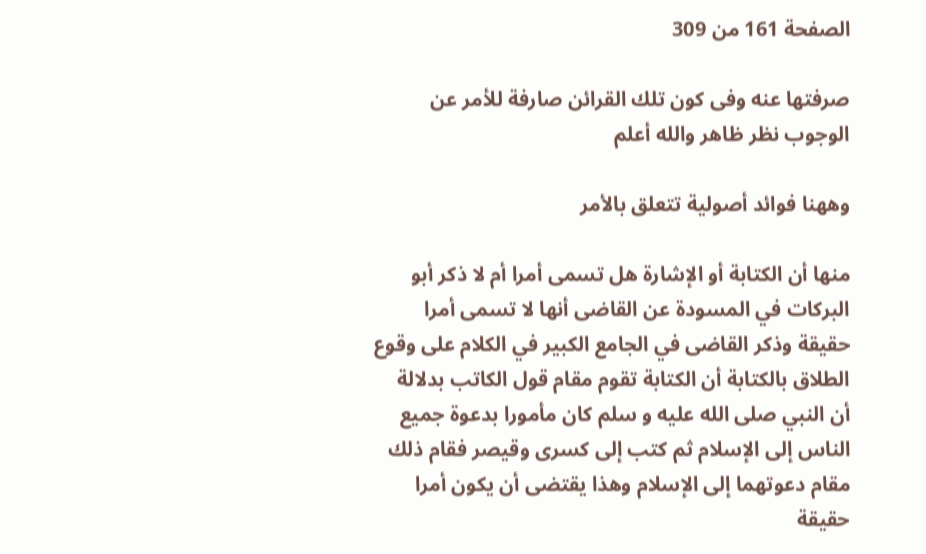الصفحة 161 من 309

صرفتها عنه وفى كون تلك القرائن صارفة للأمر عن الوجوب نظر ظاهر والله أعلم

وههنا فوائد أصولية تتعلق بالأمر

منها أن الكتابة أو الإشارة هل تسمى أمرا أم لا ذكر أبو البركات في المسودة عن القاضى أنها لا تسمى أمرا حقيقة وذكر القاضى في الجامع الكبير في الكلام على وقوع الطلاق بالكتابة أن الكتابة تقوم مقام قول الكاتب بدلالة أن النبي صلى الله عليه و سلم كان مأمورا بدعوة جميع الناس إلى الإسلام ثم كتب إلى كسرى وقيصر فقام ذلك مقام دعوتهما إلى الإسلام وهذا يقتضى أن يكون أمرا حقيقة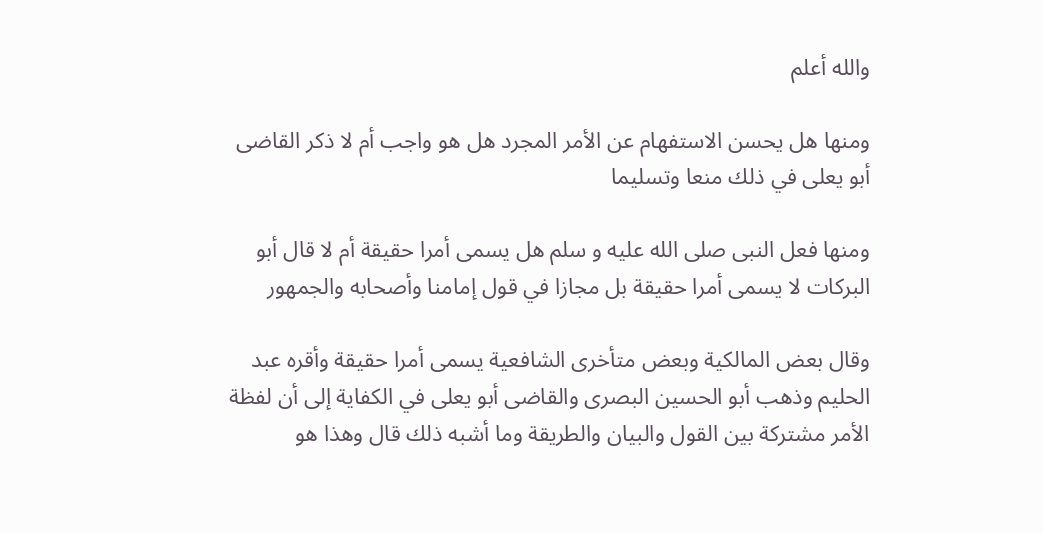والله أعلم

ومنها هل يحسن الاستفهام عن الأمر المجرد هل هو واجب أم لا ذكر القاضى أبو يعلى في ذلك منعا وتسليما

ومنها فعل النبى صلى الله عليه و سلم هل يسمى أمرا حقيقة أم لا قال أبو البركات لا يسمى أمرا حقيقة بل مجازا في قول إمامنا وأصحابه والجمهور

وقال بعض المالكية وبعض متأخرى الشافعية يسمى أمرا حقيقة وأقره عبد الحليم وذهب أبو الحسين البصرى والقاضى أبو يعلى في الكفاية إلى أن لفظة الأمر مشتركة بين القول والبيان والطريقة وما أشبه ذلك قال وهذا هو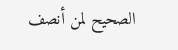الصحيح لمن أنصف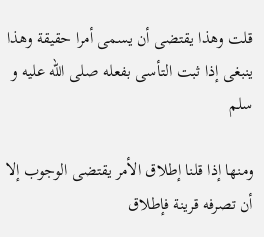قلت وهذا يقتضى أن يسمى أمرا حقيقة وهذا ينبغى إذا ثبت التأسى بفعله صلى الله عليه و سلم

ومنها إذا قلنا إطلاق الأمر يقتضى الوجوب إلا أن تصرفه قرينة فإطلاق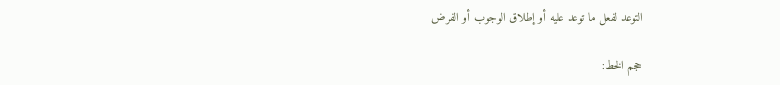التوعد لفعل ما توعد عليه أو إطلاق الوجوب أو الفرض

حجم الخط: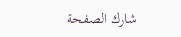شارك الصفحة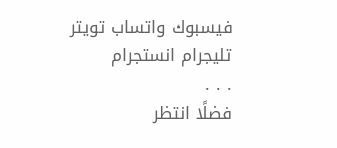فيسبوك واتساب تويتر تليجرام انستجرام
. . .
فضلًا انتظر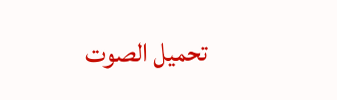تحميل الصوت